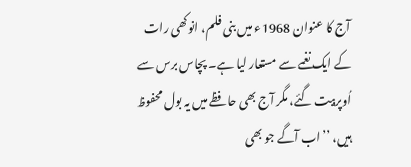آج کا عنوان 1968ء میں بنی فلم، انوکھی رات کے ایک نغمے سے مستعار لیا ہے۔ پچاس برس سے اُوپربیت گئے، مگر آج بھی حافظے میں یہ بول محفوظ ہیں، ’’اب آگے جو بھی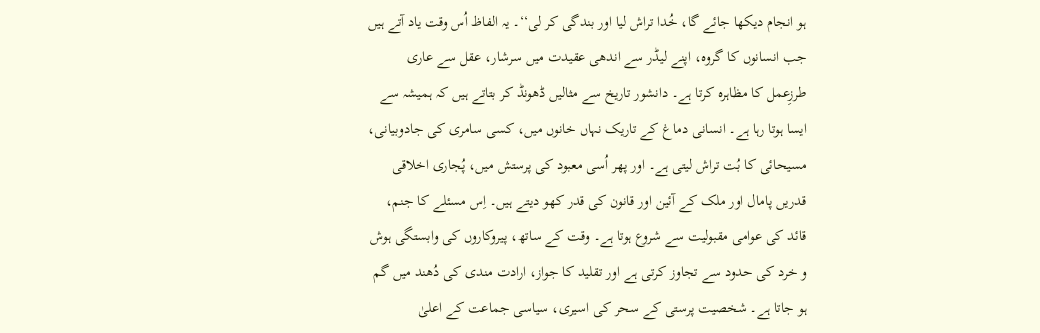ہو انجام دیکھا جائے گا، خُدا تراش لیا اور بندگی کر لی‘‘۔ یہ الفاظ اُس وقت یاد آتے ہیں جب انسانوں کا گروہ، اپنے لیڈر سے اندھی عقیدت میں سرشار، عقل سے عاری طرزِعمل کا مظاہرہ کرتا ہے۔ دانشور تاریخ سے مثالیں ڈھونڈ کر بتاتے ہیں کہ ہمیشہ سے ایسا ہوتا رہا ہے۔ انسانی دماغ کے تاریک نہاں خانوں میں، کسی سامری کی جادوبیانی، مسیحائی کا بُت تراش لیتی ہے۔ اور پھر اُسی معبود کی پرستش میں، پُجاری اخلاقی قدریں پامال اور ملک کے آئین اور قانون کی قدر کھو دیتے ہیں۔ اِس مسئلے کا جنم، قائد کی عوامی مقبولیت سے شروع ہوتا ہے۔ وقت کے ساتھ، پیروکاروں کی وابستگی ہوش و خرد کی حدود سے تجاوز کرتی ہے اور تقلید کا جواز، ارادت مندی کی دُھند میں گم ہو جاتا ہے۔ شخصیت پرستی کے سحر کی اسیری، سیاسی جماعت کے اعلیٰ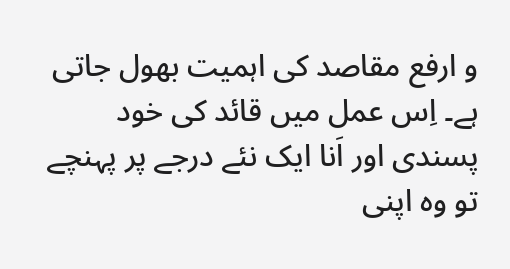و ارفع مقاصد کی اہمیت بھول جاتی ہے۔ اِس عمل میں قائد کی خود پسندی اور اَنا ایک نئے درجے پر پہنچے تو وہ اپنی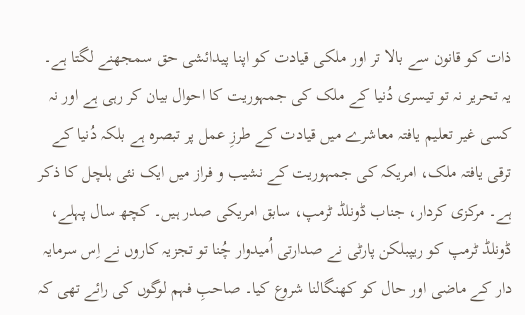ذات کو قانون سے بالا تر اور ملکی قیادت کو اپنا پیدائشی حق سمجھنے لگتا ہے۔ یہ تحریر نہ تو تیسری دُنیا کے ملک کی جمہوریت کا احوال بیان کر رہی ہے اور نہ کسی غیر تعلیم یافتہ معاشرے میں قیادت کے طرزِ عمل پر تبصرہ ہے بلکہ دُنیا کے ترقی یافتہ ملک، امریکہ کی جمہوریت کے نشیب و فراز میں ایک نئی ہلچل کا ذکر ہے۔ مرکزی کردار، جناب ڈونلڈ ٹرمپ، سابق امریکی صدر ہیں۔ کچھ سال پہلے، ڈونلڈ ٹرمپ کو ریپبلکن پارٹی نے صدارتی اُمیدوار چُنا تو تجزیہ کاروں نے اِس سرمایہ دار کے ماضی اور حال کو کھنگالنا شروع کیا۔ صاحبِ فہم لوگوں کی رائے تھی کہ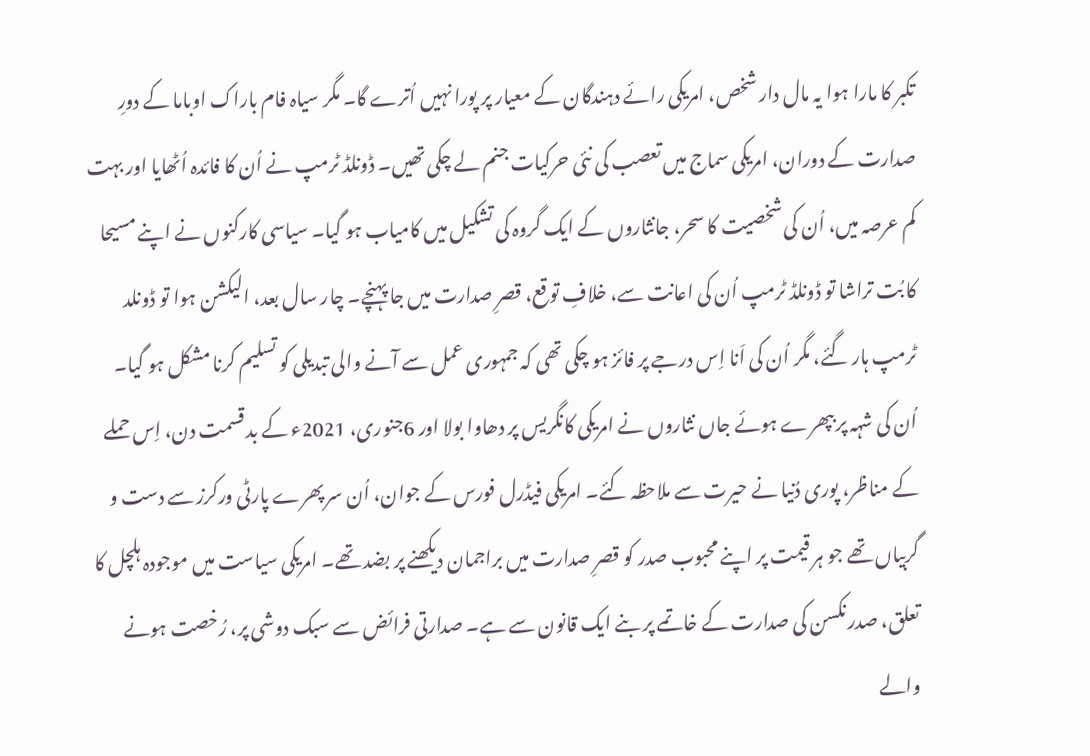تکبر کا مارا ہوا یہ مال دار شخص، امریکی رائے دہندگان کے معیار پر پورا نہیں اُترے گا۔ مگر سیاہ فام باراک اوباما کے دورِ صدارت کے دوران، امریکی سماج میں تعصب کی نئی حرکیات جنم لے چکی تھیں۔ ڈونلڈ ٹرمپ نے اُن کا فائدہ اُٹھایا اور بہت کم عرصہ میں، اُن کی شخصیت کا سحر، جانثاروں کے ایک گروہ کی تشکیل میں کامیاب ہو گیا۔ سیاسی کارکنوں نے اپنے مسیحا کا بُت تراشا تو ڈونلڈ ٹرمپ اُن کی اعانت سے، خلافِ توقع، قصرِ صدارت میں جا پہنچے۔ چار سال بعد، الیکشن ہوا تو ڈونلد ٹرمپ ہار گئے، مگر اُن کی اَنا اِس درجے پر فائز ہو چکی تھی کہ جمہوری عمل سے آنے والی تبدیلی کو تسلیم کرنا مشکل ہو گیا۔ اُن کی شہہ پر بپھرے ہوئے جاں نثاروں نے امریکی کانگریس پر دھاوا بولا اور 6جنوری، 2021ء کے بد قسمت دن، اِس حملے کے مناظر، پوری دُنیا نے حیرت سے ملاحظہ کئے۔ امریکی فیڈرل فورس کے جوان، اُن سر پھرے پارٹی ورکرز سے دست و گربیاں تھے جو ہر قیمت پر اپنے محبوب صدر کو قصرِ صدارت میں براجمان دیکھنے پر بضد تھے۔ امریکی سیاست میں موجودہ ہلچل کا تعلق، صدر نکسن کی صدارت کے خاتمے پر بنے ایک قانون سے ہے۔ صدارتی فرائض سے سبک دوشی پر، رُخصت ہونے والے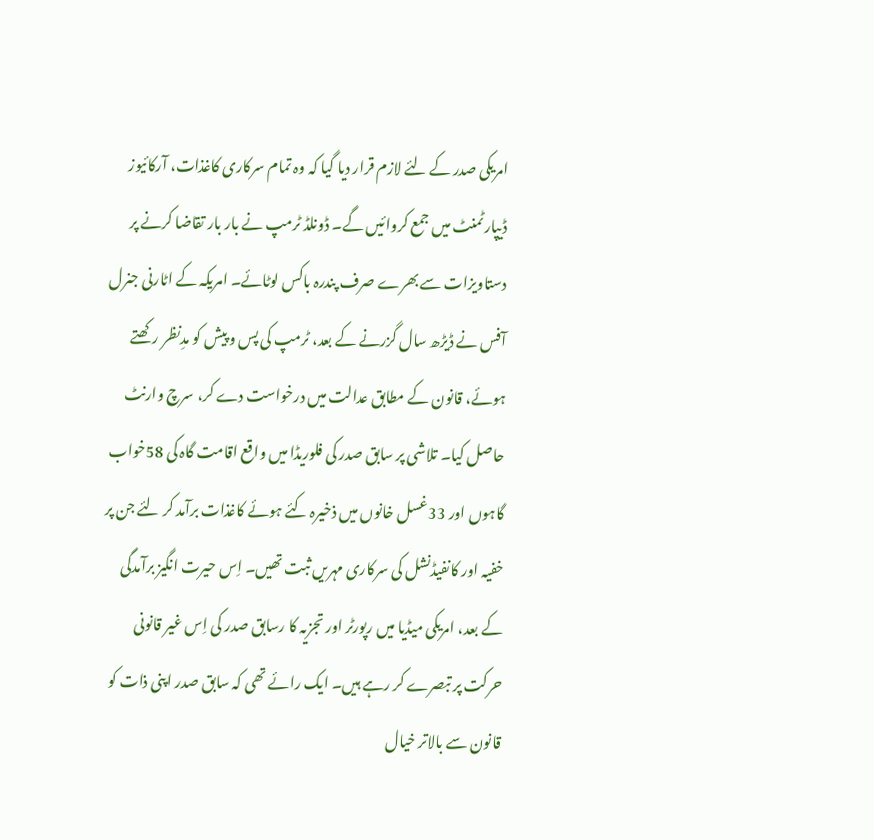امریکی صدر کے لئے لازم قرار دیا گیا کہ وہ تمام سرکاری کاغذات، آرکائیوز ڈیپارٹمنٹ میں جمع کروائیں گے۔ ڈونلڈ ٹرمپ نے بار بار تقاضا کرنے پر دستاویزات سے بھرے صرف پندرہ باکس لوٹائے۔ امریکہ کے اٹارنی جنرل آفس نے ڈیڑھ سال گزرنے کے بعد، ٹرمپ کی پس و پیش کو مدِنظر رکھتے ہوئے، قانون کے مطابق عدالت میں درخواست دے کر، سرچ وارنٹ حاصل کیا۔ تلاشی پر سابق صدر کی فلوریڈا میں واقع اقامت گاہ کی 58خواب گاہوں اور 33غسل خانوں میں ذخیرہ کئے ہوئے کاغذات برآمد کر لئے جن پر خفیہ اور کانفیڈنشل کی سرکاری مہریں ثبت تھیں۔ اِس حیرت انگیز برآمدگی کے بعد، امریکی میڈیا میں رپورٹر اور تجزیہ کا رسابق صدر کی اِس غیر قانونی حرکت پر تبصرے کر رہے ہیں۔ ایک رائے تھی کہ سابق صدر اپنی ذات کو قانون سے بالاتر خیال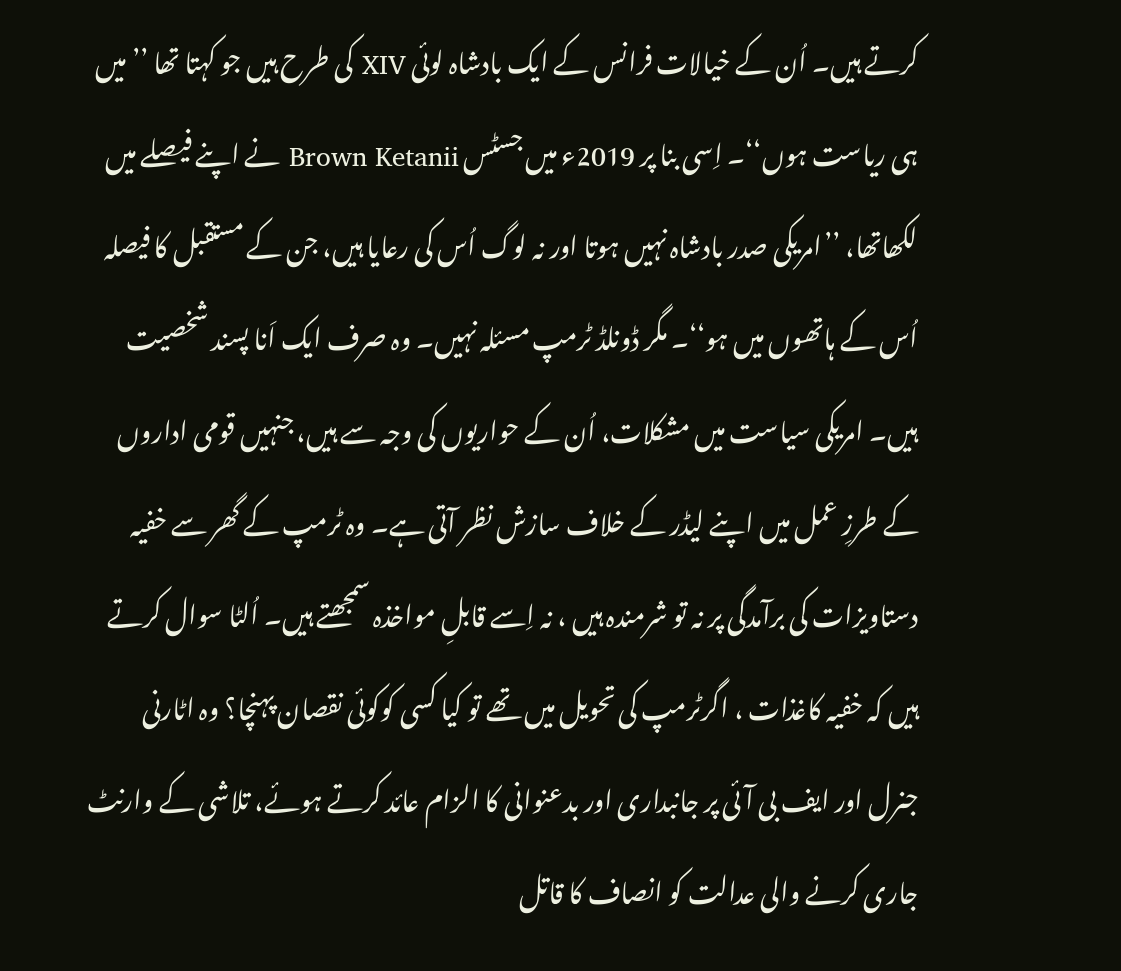کرتے ہیں۔ اُن کے خیالات فرانس کے ایک بادشاہ لوئی XIV کی طرح ہیں جو کہتا تھا ’’ میں ہی ریاست ہوں‘‘۔ اِسی بنا پر 2019ء میں جسٹس Brown Ketanii نے اپنے فیصلے میں لکھاتھا، ’’امریکی صدر بادشاہ نہیں ہوتا اور نہ لوگ اُس کی رعایا ہیں، جن کے مستقبل کا فیصلہ اُس کے ہاتھوں میں ہو‘‘۔ مگر ڈونلڈ ٹرمپ مسئلہ نہیں۔ وہ صرف ایک اَنا پسند شخصیت ہیں۔ امریکی سیاست میں مشکلات، اُن کے حواریوں کی وجہ سے ہیں، جنہیں قومی اداروں کے طرزِ عمل میں اپنے لیڈر کے خلاف سازش نظر آتی ہے۔ وہ ٹرمپ کے گھر سے خفیہ دستاویزات کی برآمدگی پر نہ تو شرمندہ ہیں ، نہ اِسے قابلِ مواخذہ سمجھتے ہیں۔ اُلٹا سوال کرتے ہیں کہ خفیہ کاغذات ، اگرٹرمپ کی تحویل میں تھے تو کیا کسی کوکوئی نقصان پہنچا؟ وہ اٹارنی جنرل اور ایف بی آئی پر جانبداری اور بدعنوانی کا الزام عائد کرتے ہوئے، تلاشی کے وارنٹ جاری کرنے والی عدالت کو انصاف کا قاتل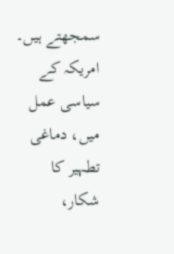سمجھتے ہیں۔ امریکہ کے سیاسی عمل میں، دماغی تطہیر کا شکار،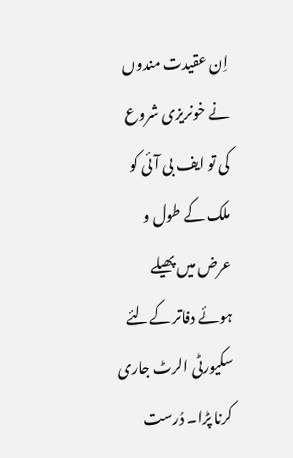اِن عقیدت مندوں نے خونریزی شروع کی تو ایف بی آئی کو ملک کے طول و عرض میں پھیلے ہوئے دفاتر کےلئے سکیورٹی الرٹ جاری کرنا پڑا۔ دُرست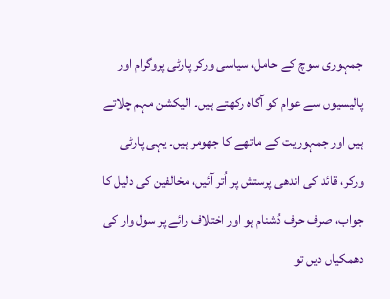جمہوری سوچ کے حامل، سیاسی ورکر پارٹی پروگرام اور پالیسیوں سے عوام کو آگاہ رکھتے ہیں۔ الیکشن مہم چلاتے ہیں اور جمہوریت کے ماتھے کا جھومر ہیں۔ یہی پارٹی ورکر، قائد کی اندھی پرستش پر اُتر آئیں، مخالفین کی دلیل کا جواب، صرف حرف دُشنام ہو اور اختلاف رائے پر سول وار کی دھمکیاں دیں تو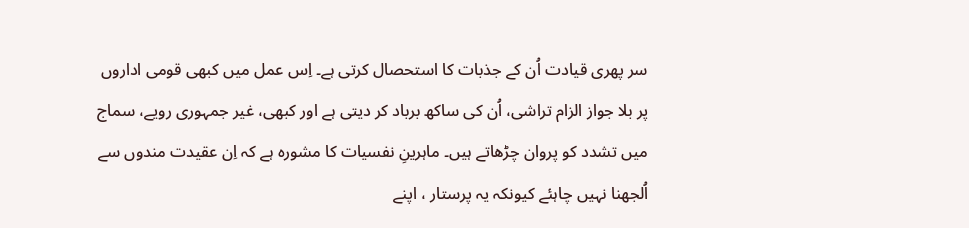سر پھری قیادت اُن کے جذبات کا استحصال کرتی ہے۔ اِس عمل میں کبھی قومی اداروں پر بلا جواز الزام تراشی، اُن کی ساکھ برباد کر دیتی ہے اور کبھی، غیر جمہوری رویے، سماج میں تشدد کو پروان چڑھاتے ہیں۔ ماہرینِ نفسیات کا مشورہ ہے کہ اِن عقیدت مندوں سے اُلجھنا نہیں چاہئے کیونکہ یہ پرستار ، اپنے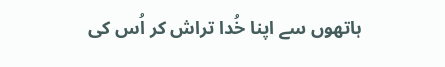ہاتھوں سے اپنا خُدا تراش کر اُس کی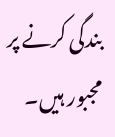بندگی کرنے پر مجبور ہیں۔